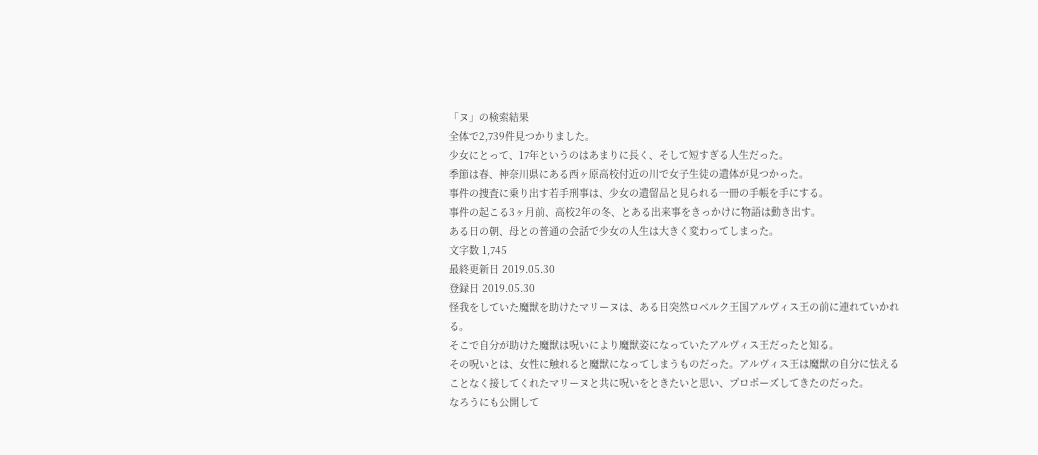「ヌ」の検索結果
全体で2,739件見つかりました。
少女にとって、17年というのはあまりに長く、そして短すぎる人生だった。
季節は春、神奈川県にある西ヶ原高校付近の川で女子生徒の遺体が見つかった。
事件の捜査に乗り出す若手刑事は、少女の遺留品と見られる一冊の手帳を手にする。
事件の起こる3ヶ月前、高校2年の冬、とある出来事をきっかけに物語は動き出す。
ある日の朝、母との普通の会話で少女の人生は大きく変わってしまった。
文字数 1,745
最終更新日 2019.05.30
登録日 2019.05.30
怪我をしていた魔獣を助けたマリーヌは、ある日突然ロベルク王国アルヴィス王の前に連れていかれる。
そこで自分が助けた魔獣は呪いにより魔獣姿になっていたアルヴィス王だったと知る。
その呪いとは、女性に触れると魔獣になってしまうものだった。アルヴィス王は魔獣の自分に怯えることなく接してくれたマリーヌと共に呪いをときたいと思い、プロポーズしてきたのだった。
なろうにも公開して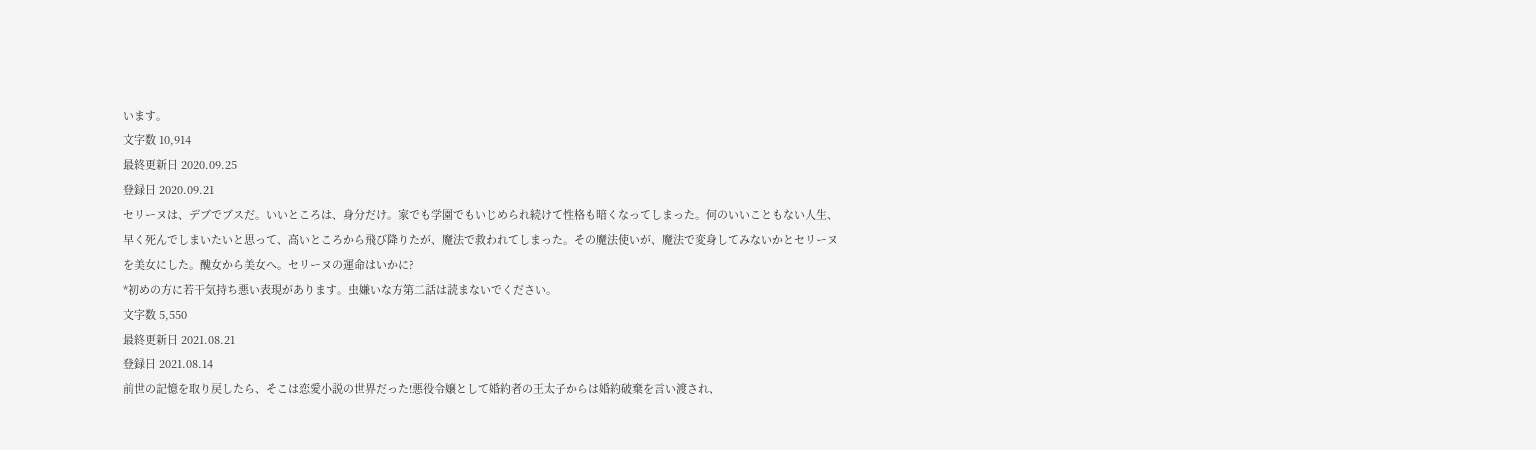います。
文字数 10,914
最終更新日 2020.09.25
登録日 2020.09.21
セリーヌは、デブでブスだ。いいところは、身分だけ。家でも学園でもいじめられ続けて性格も暗くなってしまった。何のいいこともない人生、早く死んでしまいたいと思って、高いところから飛び降りたが、魔法で救われてしまった。その魔法使いが、魔法で変身してみないかとセリーヌを美女にした。醜女から美女へ。セリーヌの運命はいかに?
*初めの方に若干気持ち悪い表現があります。虫嫌いな方第二話は読まないでください。
文字数 5,550
最終更新日 2021.08.21
登録日 2021.08.14
前世の記憶を取り戻したら、そこは恋愛小説の世界だった!悪役令嬢として婚約者の王太子からは婚約破棄を言い渡され、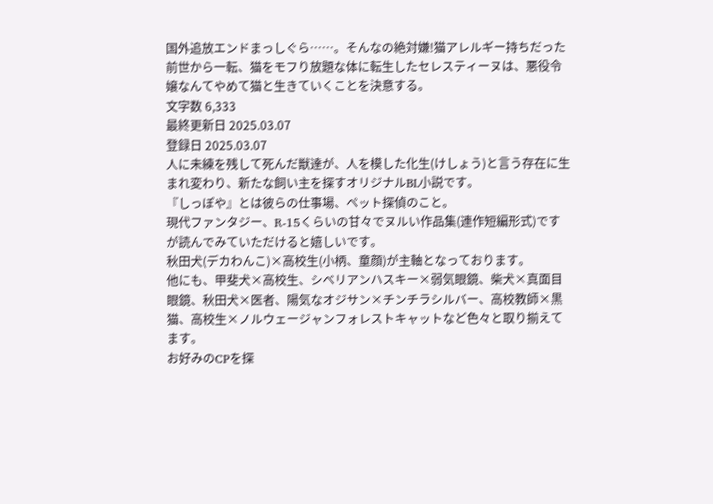国外追放エンドまっしぐら……。そんなの絶対嫌!猫アレルギー持ちだった前世から一転、猫をモフり放題な体に転生したセレスティーヌは、悪役令嬢なんてやめて猫と生きていくことを決意する。
文字数 6,333
最終更新日 2025.03.07
登録日 2025.03.07
人に未練を残して死んだ獣達が、人を模した化生(けしょう)と言う存在に生まれ変わり、新たな飼い主を探すオリジナルBL小説です。
『しっぽや』とは彼らの仕事場、ペット探偵のこと。
現代ファンタジー、R-15くらいの甘々でヌルい作品集(連作短編形式)ですが読んでみていただけると嬉しいです。
秋田犬(デカわんこ)×高校生(小柄、童顔)が主軸となっております。
他にも、甲斐犬×高校生、シベリアンハスキー×弱気眼鏡、柴犬×真面目眼鏡、秋田犬×医者、陽気なオジサン×チンチラシルバー、高校教師×黒猫、高校生×ノルウェージャンフォレストキャットなど色々と取り揃えてます。
お好みのCPを探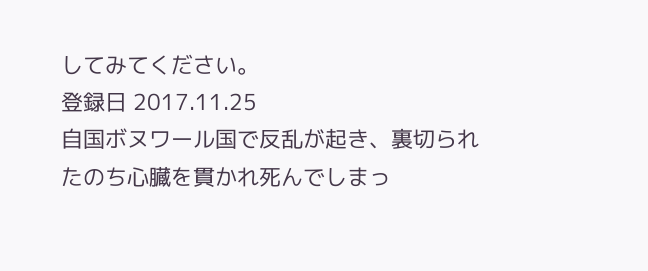してみてください。
登録日 2017.11.25
自国ボヌワール国で反乱が起き、裏切られたのち心臓を貫かれ死んでしまっ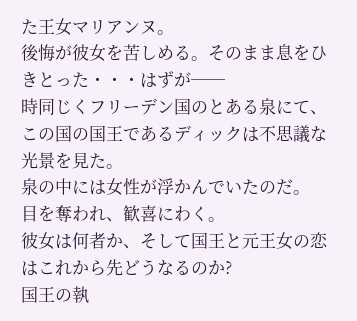た王女マリアンヌ。
後悔が彼女を苦しめる。そのまま息をひきとった・・・はずが──
時同じくフリーデン国のとある泉にて、この国の国王であるディックは不思議な光景を見た。
泉の中には女性が浮かんでいたのだ。
目を奪われ、歓喜にわく。
彼女は何者か、そして国王と元王女の恋はこれから先どうなるのか?
国王の執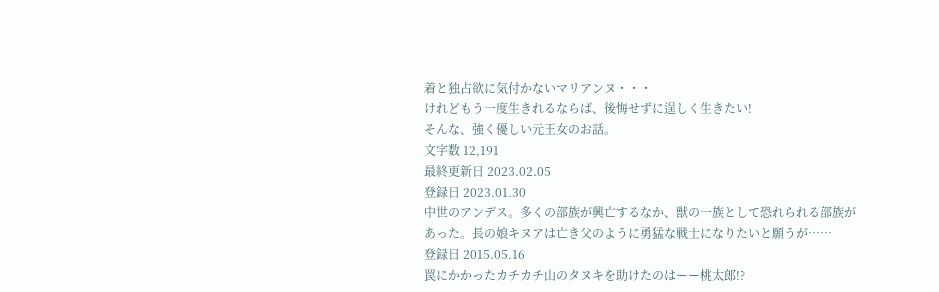着と独占欲に気付かないマリアンヌ・・・
けれどもう一度生きれるならば、後悔せずに逞しく生きたい!
そんな、強く優しい元王女のお話。
文字数 12,191
最終更新日 2023.02.05
登録日 2023.01.30
中世のアンデス。多くの部族が興亡するなか、獣の一族として恐れられる部族があった。長の娘キヌアは亡き父のように勇猛な戦士になりたいと願うが……
登録日 2015.05.16
罠にかかったカチカチ山のタヌキを助けたのはーー桃太郎!?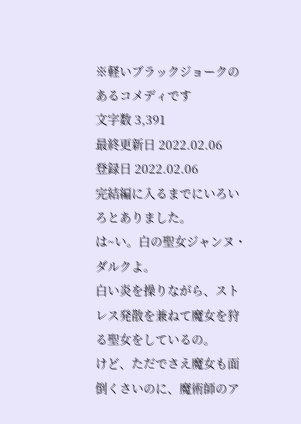※軽いブラックジョークのあるコメディです
文字数 3,391
最終更新日 2022.02.06
登録日 2022.02.06
完結編に入るまでにいろいろとありました。
は~い。白の聖女ジャンヌ・ダルクよ。
白い炎を操りながら、ストレス発散を兼ねて魔女を狩る聖女をしているの。
けど、ただでさえ魔女も面倒くさいのに、魔術師のア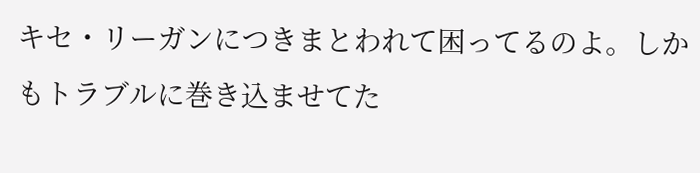キセ・リーガンにつきまとわれて困ってるのよ。しかもトラブルに巻き込ませてた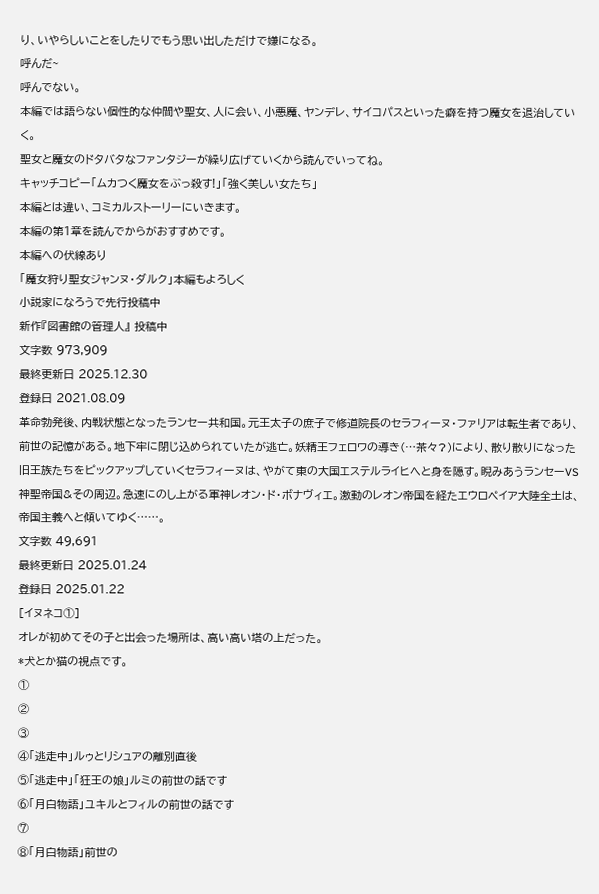り、いやらしいことをしたりでもう思い出しただけで嫌になる。
呼んだ~
呼んでない。
本編では語らない個性的な仲間や聖女、人に会い、小悪魔、ヤンデレ、サイコパスといった癖を持つ魔女を退治していく。
聖女と魔女のドタバタなファンタジーが繰り広げていくから読んでいってね。
キャッチコピー「ムカつく魔女をぶっ殺す!」「強く美しい女たち」
本編とは違い、コミカルストーリーにいきます。
本編の第1章を読んでからがおすすめです。
本編への伏線あり
「魔女狩り聖女ジャンヌ・ダルク」本編もよろしく
小説家になろうで先行投稿中
新作『図書館の管理人』 投稿中
文字数 973,909
最終更新日 2025.12.30
登録日 2021.08.09
革命勃発後、内戦状態となったランセー共和国。元王太子の庶子で修道院長のセラフィーヌ・ファリアは転生者であり、前世の記憶がある。地下牢に閉じ込められていたが逃亡。妖精王フェロワの導き(…茶々?)により、散り散りになった旧王族たちをピックアップしていくセラフィーヌは、やがて東の大国エステルライヒへと身を隠す。睨みあうランセーVS神聖帝国&その周辺。急速にのし上がる軍神レオン・ド・ボナヴィエ。激動のレオン帝国を経たエウロペイア大陸全土は、帝国主義へと傾いてゆく……。
文字数 49,691
最終更新日 2025.01.24
登録日 2025.01.22
[イヌネコ①]
オレが初めてその子と出会った場所は、高い高い塔の上だった。
*犬とか猫の視点です。
①
②
③
④「逃走中」ルゥとリシュアの離別直後
⑤「逃走中」「狂王の娘」ルミの前世の話です
⑥「月白物語」ユキルとフィルの前世の話です
⑦
⑧「月白物語」前世の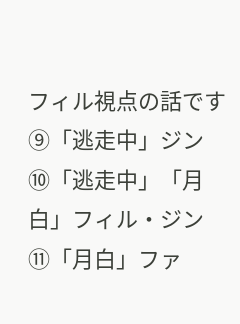フィル視点の話です
⑨「逃走中」ジン
⑩「逃走中」「月白」フィル・ジン
⑪「月白」ファ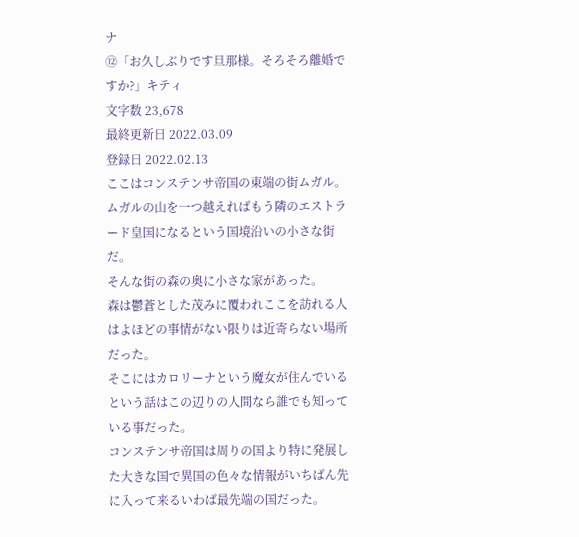ナ
⑫「お久しぶりです旦那様。そろそろ離婚ですか?」キティ
文字数 23,678
最終更新日 2022.03.09
登録日 2022.02.13
ここはコンステンサ帝国の東端の街ムガル。
ムガルの山を一つ越えればもう隣のエストラード皇国になるという国境沿いの小さな街だ。
そんな街の森の奥に小さな家があった。
森は鬱蒼とした茂みに覆われここを訪れる人はよほどの事情がない限りは近寄らない場所だった。
そこにはカロリーナという魔女が住んでいるという話はこの辺りの人間なら誰でも知っている事だった。
コンステンサ帝国は周りの国より特に発展した大きな国で異国の色々な情報がいちばん先に入って来るいわば最先端の国だった。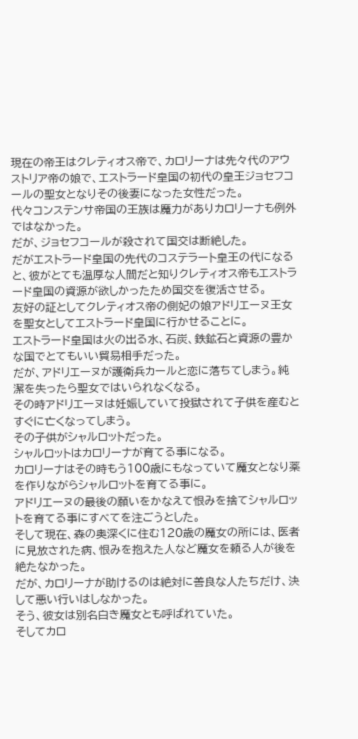現在の帝王はクレティオス帝で、カロリーナは先々代のアウストリア帝の娘で、エストラード皇国の初代の皇王ジョセフコールの聖女となりその後妻になった女性だった。
代々コンステンサ帝国の王族は魔力がありカロリーナも例外ではなかった。
だが、ジョセフコールが殺されて国交は断絶した。
だがエストラード皇国の先代のコステラート皇王の代になると、彼がとても温厚な人間だと知りクレティオス帝もエストラード皇国の資源が欲しかったため国交を復活させる。
友好の証としてクレティオス帝の側妃の娘アドリエーヌ王女を聖女としてエストラード皇国に行かせることに。
エストラード皇国は火の出る水、石炭、鉄鉱石と資源の豊かな国でとてもいい貿易相手だった。
だが、アドリエーヌが護衛兵カールと恋に落ちてしまう。純潔を失ったら聖女ではいられなくなる。
その時アドリエーヌは妊娠していて投獄されて子供を産むとすぐに亡くなってしまう。
その子供がシャルロットだった。
シャルロットはカロリーナが育てる事になる。
カロリーナはその時もう100歳にもなっていて魔女となり薬を作りながらシャルロットを育てる事に。
アドリエーヌの最後の願いをかなえて恨みを捨てシャルロットを育てる事にすべてを注ごうとした。
そして現在、森の奥深くに住む120歳の魔女の所には、医者に見放された病、恨みを抱えた人など魔女を頼る人が後を絶たなかった。
だが、カロリーナが助けるのは絶対に善良な人たちだけ、決して悪い行いはしなかった。
そう、彼女は別名白き魔女とも呼ばれていた。
そしてカロ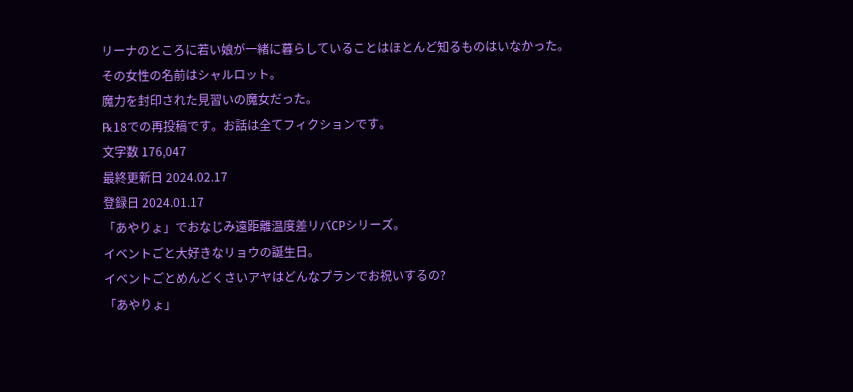リーナのところに若い娘が一緒に暮らしていることはほとんど知るものはいなかった。
その女性の名前はシャルロット。
魔力を封印された見習いの魔女だった。
℞18での再投稿です。お話は全てフィクションです。
文字数 176,047
最終更新日 2024.02.17
登録日 2024.01.17
「あやりょ」でおなじみ遠距離温度差リバCPシリーズ。
イベントごと大好きなリョウの誕生日。
イベントごとめんどくさいアヤはどんなプランでお祝いするの?
「あやりょ」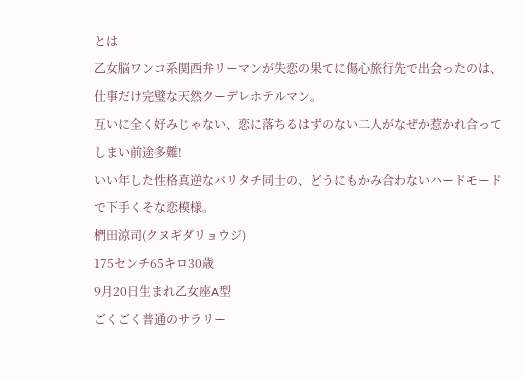とは
乙女脳ワンコ系関西弁リーマンが失恋の果てに傷心旅行先で出会ったのは、仕事だけ完璧な天然クーデレホテルマン。
互いに全く好みじゃない、恋に落ちるはずのない二人がなぜか惹かれ合ってしまい前途多難!
いい年した性格真逆なバリタチ同士の、どうにもかみ合わないハードモードで下手くそな恋模様。
椚田涼司(クヌギダリョウジ)
175センチ65キロ30歳
9月20日生まれ乙女座A型
ごくごく普通のサラリー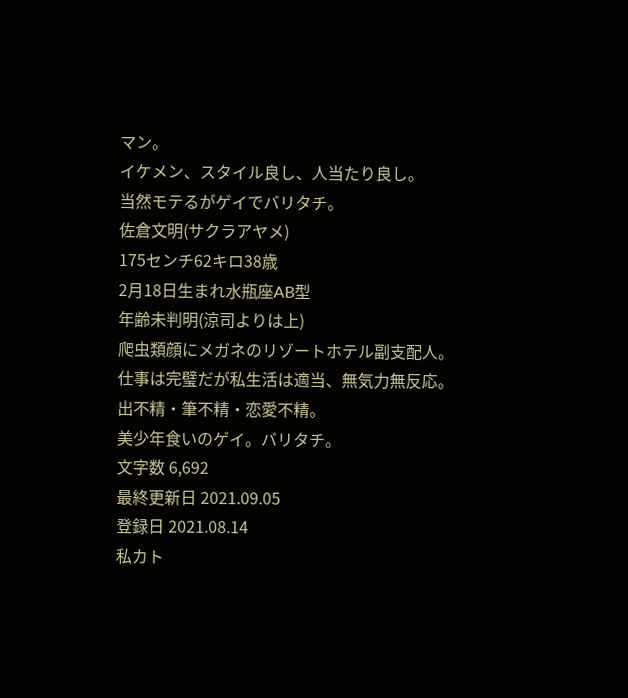マン。
イケメン、スタイル良し、人当たり良し。
当然モテるがゲイでバリタチ。
佐倉文明(サクラアヤメ)
175センチ62キロ38歳
2月18日生まれ水瓶座AB型
年齢未判明(涼司よりは上)
爬虫類顔にメガネのリゾートホテル副支配人。
仕事は完璧だが私生活は適当、無気力無反応。
出不精・筆不精・恋愛不精。
美少年食いのゲイ。バリタチ。
文字数 6,692
最終更新日 2021.09.05
登録日 2021.08.14
私カト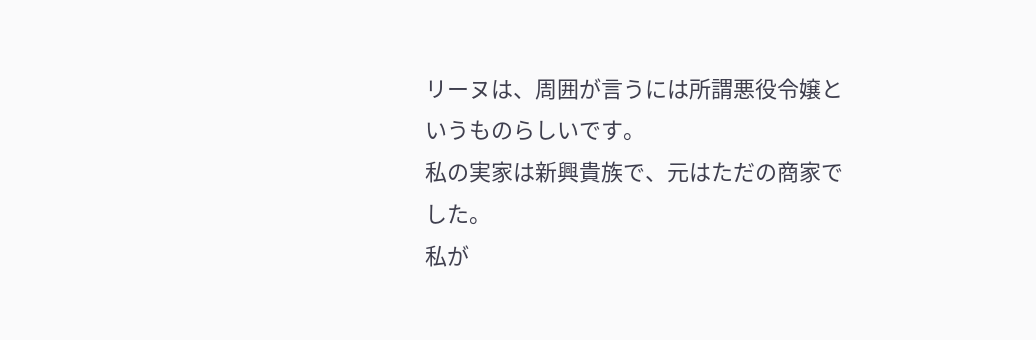リーヌは、周囲が言うには所謂悪役令嬢というものらしいです。
私の実家は新興貴族で、元はただの商家でした。
私が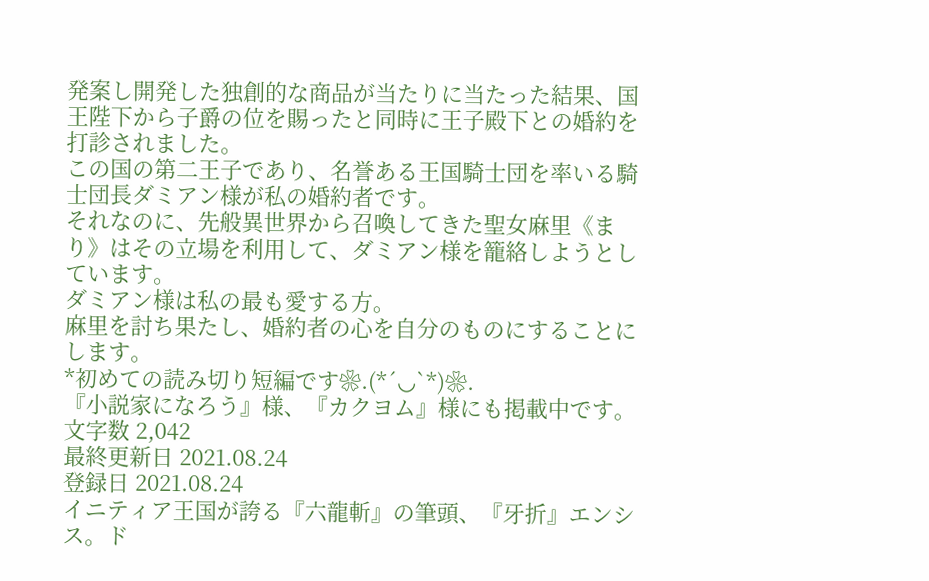発案し開発した独創的な商品が当たりに当たった結果、国王陛下から子爵の位を賜ったと同時に王子殿下との婚約を打診されました。
この国の第二王子であり、名誉ある王国騎士団を率いる騎士団長ダミアン様が私の婚約者です。
それなのに、先般異世界から召喚してきた聖女麻里《まり》はその立場を利用して、ダミアン様を籠絡しようとしています。
ダミアン様は私の最も愛する方。
麻里を討ち果たし、婚約者の心を自分のものにすることにします。
*初めての読み切り短編です❀.(*´◡`*)❀.
『小説家になろう』様、『カクヨム』様にも掲載中です。
文字数 2,042
最終更新日 2021.08.24
登録日 2021.08.24
イニティア王国が誇る『六龍斬』の筆頭、『牙折』エンシス。ド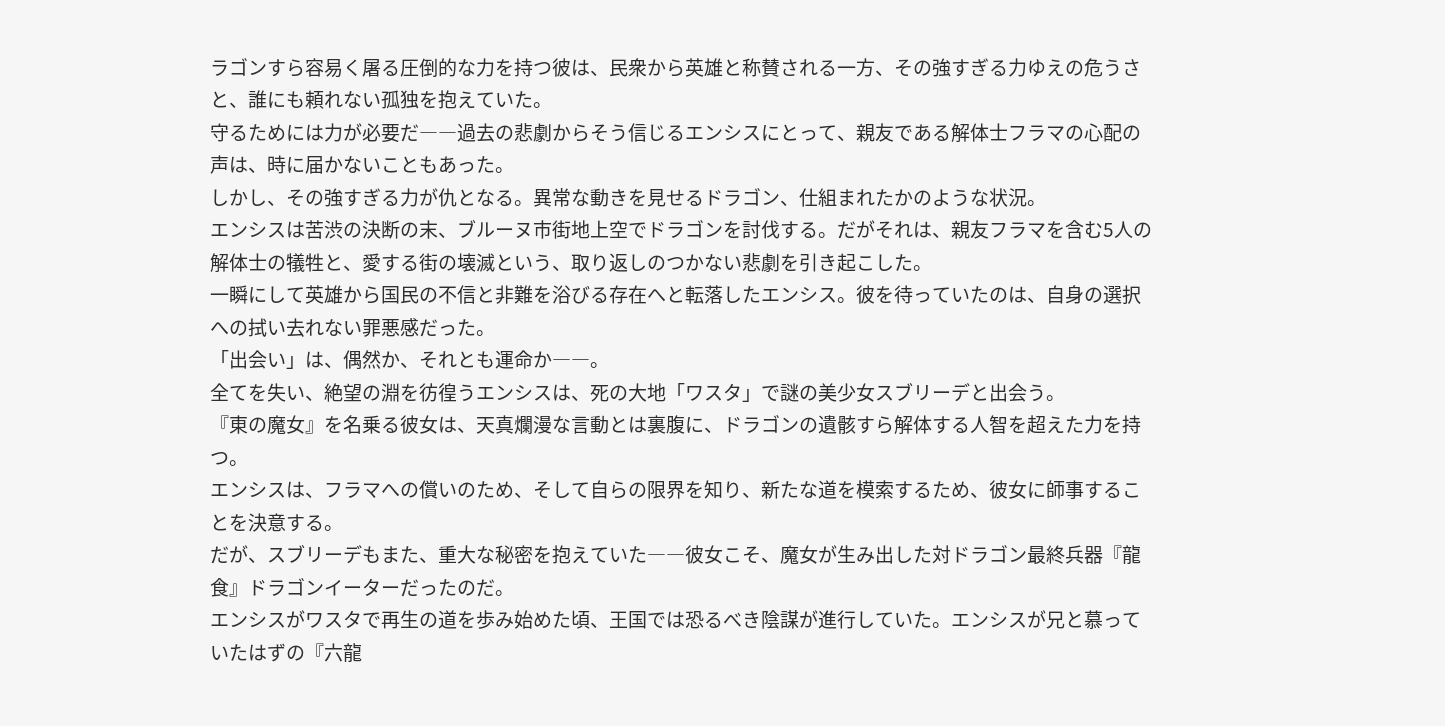ラゴンすら容易く屠る圧倒的な力を持つ彼は、民衆から英雄と称賛される一方、その強すぎる力ゆえの危うさと、誰にも頼れない孤独を抱えていた。
守るためには力が必要だ――過去の悲劇からそう信じるエンシスにとって、親友である解体士フラマの心配の声は、時に届かないこともあった。
しかし、その強すぎる力が仇となる。異常な動きを見せるドラゴン、仕組まれたかのような状況。
エンシスは苦渋の決断の末、ブルーヌ市街地上空でドラゴンを討伐する。だがそれは、親友フラマを含む5人の解体士の犠牲と、愛する街の壊滅という、取り返しのつかない悲劇を引き起こした。
一瞬にして英雄から国民の不信と非難を浴びる存在へと転落したエンシス。彼を待っていたのは、自身の選択への拭い去れない罪悪感だった。
「出会い」は、偶然か、それとも運命か――。
全てを失い、絶望の淵を彷徨うエンシスは、死の大地「ワスタ」で謎の美少女スブリーデと出会う。
『東の魔女』を名乗る彼女は、天真爛漫な言動とは裏腹に、ドラゴンの遺骸すら解体する人智を超えた力を持つ。
エンシスは、フラマへの償いのため、そして自らの限界を知り、新たな道を模索するため、彼女に師事することを決意する。
だが、スブリーデもまた、重大な秘密を抱えていた――彼女こそ、魔女が生み出した対ドラゴン最終兵器『龍食』ドラゴンイーターだったのだ。
エンシスがワスタで再生の道を歩み始めた頃、王国では恐るべき陰謀が進行していた。エンシスが兄と慕っていたはずの『六龍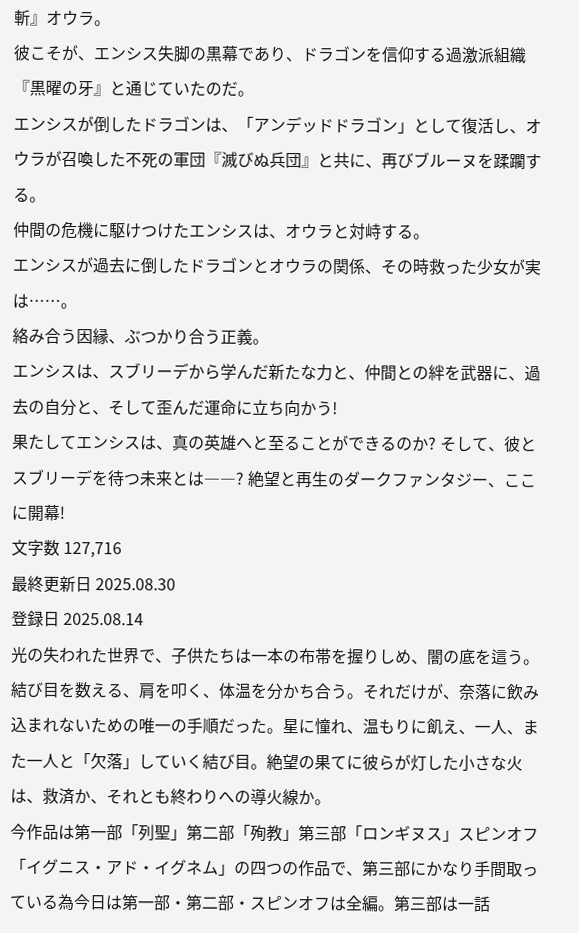斬』オウラ。
彼こそが、エンシス失脚の黒幕であり、ドラゴンを信仰する過激派組織『黒曜の牙』と通じていたのだ。
エンシスが倒したドラゴンは、「アンデッドドラゴン」として復活し、オウラが召喚した不死の軍団『滅びぬ兵団』と共に、再びブルーヌを蹂躙する。
仲間の危機に駆けつけたエンシスは、オウラと対峙する。
エンシスが過去に倒したドラゴンとオウラの関係、その時救った少女が実は……。
絡み合う因縁、ぶつかり合う正義。
エンシスは、スブリーデから学んだ新たな力と、仲間との絆を武器に、過去の自分と、そして歪んだ運命に立ち向かう!
果たしてエンシスは、真の英雄へと至ることができるのか? そして、彼とスブリーデを待つ未来とは――? 絶望と再生のダークファンタジー、ここに開幕!
文字数 127,716
最終更新日 2025.08.30
登録日 2025.08.14
光の失われた世界で、子供たちは一本の布帯を握りしめ、闇の底を這う。結び目を数える、肩を叩く、体温を分かち合う。それだけが、奈落に飲み込まれないための唯一の手順だった。星に憧れ、温もりに飢え、一人、また一人と「欠落」していく結び目。絶望の果てに彼らが灯した小さな火は、救済か、それとも終わりへの導火線か。
今作品は第一部「列聖」第二部「殉教」第三部「ロンギヌス」スピンオフ「イグニス・アド・イグネム」の四つの作品で、第三部にかなり手間取っている為今日は第一部・第二部・スピンオフは全編。第三部は一話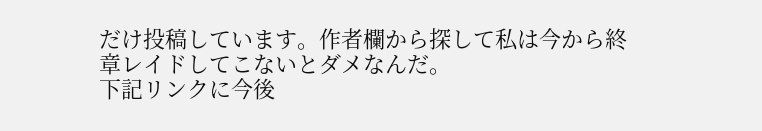だけ投稿しています。作者欄から探して私は今から終章レイドしてこないとダメなんだ。
下記リンクに今後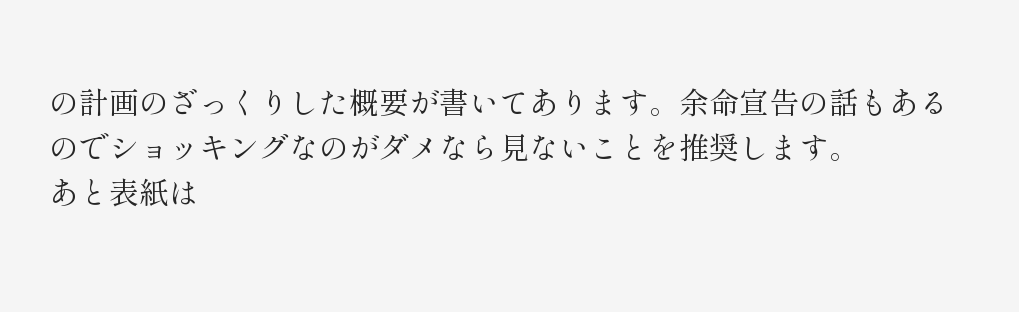の計画のざっくりした概要が書いてあります。余命宣告の話もあるのでショッキングなのがダメなら見ないことを推奨します。
あと表紙は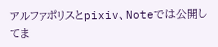アルファポリスとpixiv、Noteでは公開してま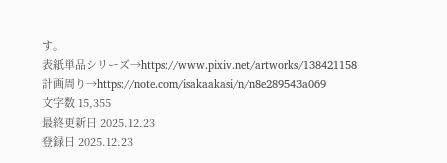す。
表紙単品シリーズ→https://www.pixiv.net/artworks/138421158
計画周り→https://note.com/isakaakasi/n/n8e289543a069
文字数 15,355
最終更新日 2025.12.23
登録日 2025.12.23